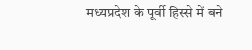मध्यप्रदेश के पूर्वी हिस्से में बने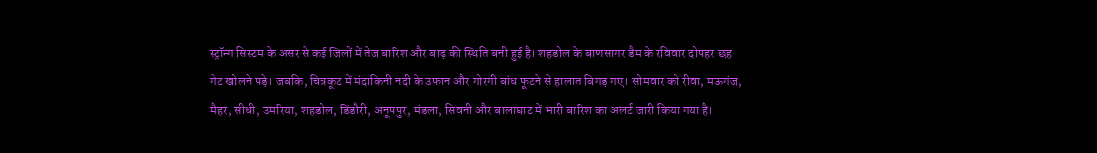स्ट्रॉन्ग सिस्टम के असर से कई जिलों में तेज बारिश और बाढ़ की स्थिति बनी हुई है। शहडोल के बाणसागर डैम के रविवार दोपहर छह गेट खोलने पड़े। जबकि, चित्रकूट में मंदाकिनी नदी के उफान और गोरगी बांध फूटने से हालात बिगड़ गए। सोमवार को रीवा, मऊगंज, मैहर, सीधी, उमरिया, शहडोल, डिंडौरी, अनूपपुर, मंडला, सिवनी और बालाघाट में भारी बारिश का अलर्ट जारी किया गया है।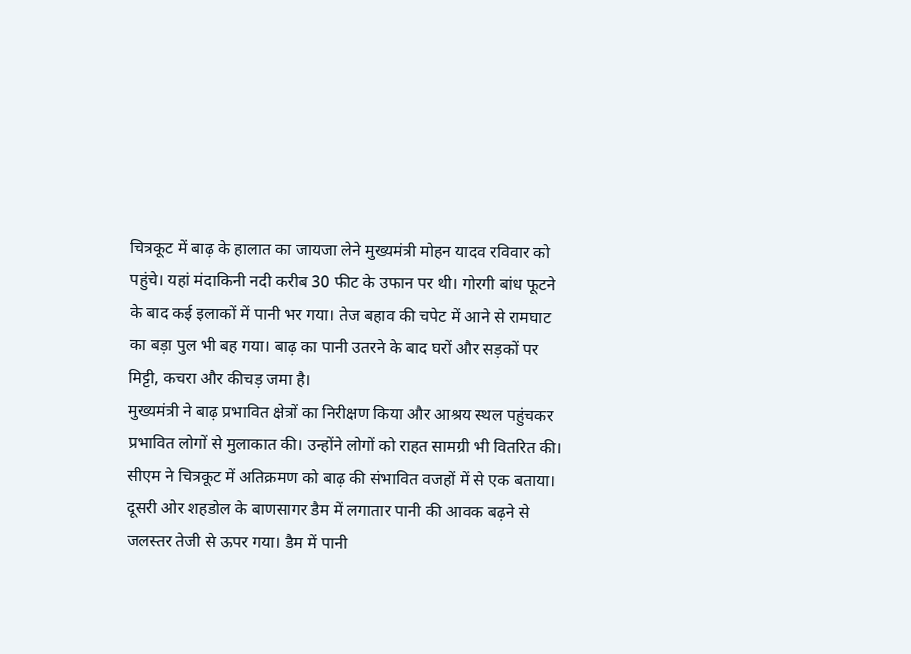चित्रकूट में बाढ़ के हालात का जायजा लेने मुख्यमंत्री मोहन यादव रविवार को पहुंचे। यहां मंदाकिनी नदी करीब 30 फीट के उफान पर थी। गोरगी बांध फूटने के बाद कई इलाकों में पानी भर गया। तेज बहाव की चपेट में आने से रामघाट का बड़ा पुल भी बह गया। बाढ़ का पानी उतरने के बाद घरों और सड़कों पर मिट्टी, कचरा और कीचड़ जमा है।
मुख्यमंत्री ने बाढ़ प्रभावित क्षेत्रों का निरीक्षण किया और आश्रय स्थल पहुंचकर प्रभावित लोगों से मुलाकात की। उन्होंने लोगों को राहत सामग्री भी वितरित की। सीएम ने चित्रकूट में अतिक्रमण को बाढ़ की संभावित वजहों में से एक बताया।
दूसरी ओर शहडोल के बाणसागर डैम में लगातार पानी की आवक बढ़ने से जलस्तर तेजी से ऊपर गया। डैम में पानी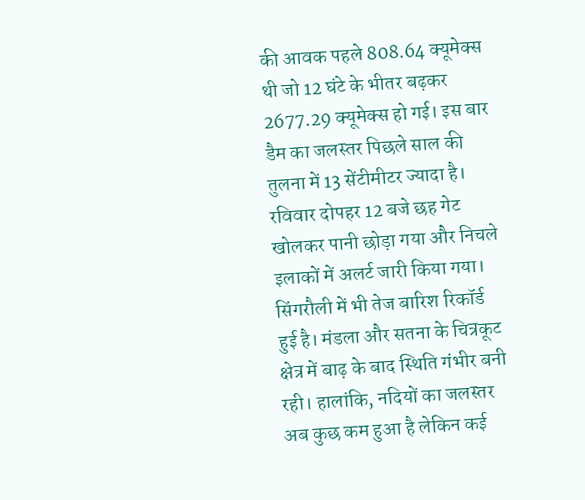की आवक पहले 808.64 क्यूमेक्स थी जो 12 घंटे के भीतर बढ़कर 2677.29 क्यूमेक्स हो गई। इस बार डैम का जलस्तर पिछले साल की तुलना में 13 सेंटीमीटर ज्यादा है। रविवार दोपहर 12 बजे छह गेट खोलकर पानी छोड़ा गया और निचले इलाकों में अलर्ट जारी किया गया।
सिंगरौली में भी तेज बारिश रिकॉर्ड हुई है। मंडला और सतना के चित्रकूट क्षेत्र में बाढ़ के बाद स्थिति गंभीर बनी रही। हालांकि, नदियों का जलस्तर अब कुछ कम हुआ है लेकिन कई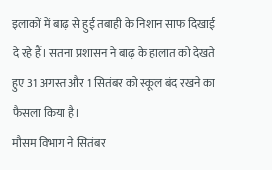इलाकों में बाढ़ से हुई तबाही के निशान साफ दिखाई दे रहे हैं। सतना प्रशासन ने बाढ़ के हालात को देखते हुए 31 अगस्त और 1 सितंबर को स्कूल बंद रखने का फैसला किया है।
मौसम विभाग ने सितंबर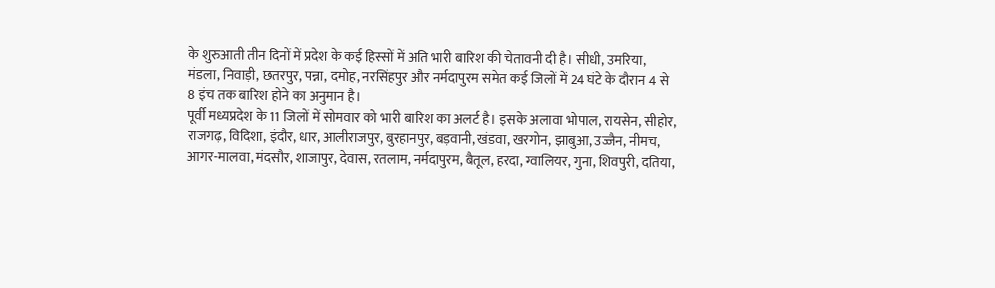के शुरुआती तीन दिनों में प्रदेश के कई हिस्सों में अति भारी बारिश की चेतावनी दी है। सीधी, उमरिया, मंडला, निवाड़ी, छतरपुर, पन्ना, दमोह, नरसिंहपुर और नर्मदापुरम समेत कई जिलों में 24 घंटे के दौरान 4 से 8 इंच तक बारिश होने का अनुमान है।
पूर्वी मध्यप्रदेश के 11 जिलों में सोमवार को भारी बारिश का अलर्ट है। इसके अलावा भोपाल, रायसेन, सीहोर, राजगढ़, विदिशा, इंदौर, धार, आलीराजपुर, बुरहानपुर, बड़वानी, खंडवा, खरगोन, झाबुआ, उज्जैन, नीमच, आगर-मालवा, मंदसौर, शाजापुर, देवास, रतलाम, नर्मदापुरम, बैतूल, हरदा, ग्वालियर, गुना, शिवपुरी, दतिया,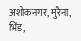अशोकनगर, मुरैना, भिंड,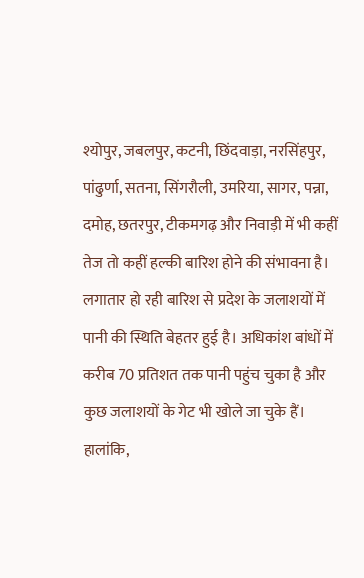श्योपुर, जबलपुर, कटनी, छिंदवाड़ा, नरसिंहपुर, पांढुर्णा, सतना, सिंगरौली, उमरिया, सागर, पन्ना, दमोह, छतरपुर, टीकमगढ़ और निवाड़ी में भी कहीं तेज तो कहीं हल्की बारिश होने की संभावना है।
लगातार हो रही बारिश से प्रदेश के जलाशयों में पानी की स्थिति बेहतर हुई है। अधिकांश बांधों में करीब 70 प्रतिशत तक पानी पहुंच चुका है और कुछ जलाशयों के गेट भी खोले जा चुके हैं। हालांकि,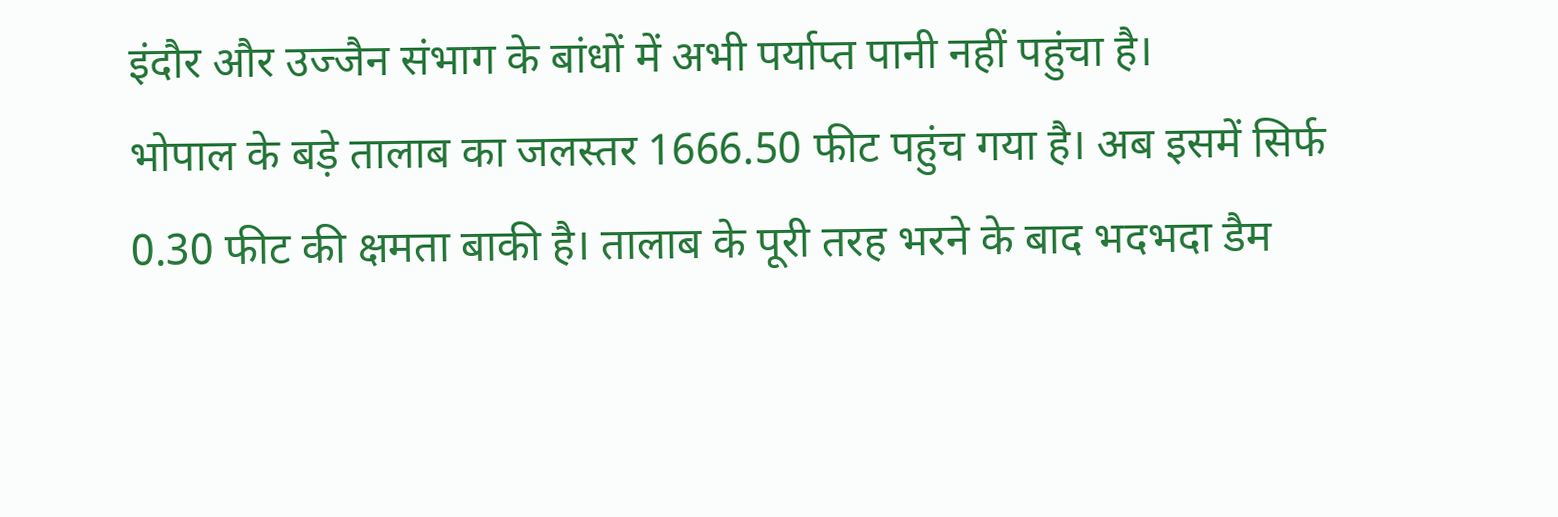इंदौर और उज्जैन संभाग के बांधों में अभी पर्याप्त पानी नहीं पहुंचा है।
भोपाल के बड़े तालाब का जलस्तर 1666.50 फीट पहुंच गया है। अब इसमें सिर्फ 0.30 फीट की क्षमता बाकी है। तालाब के पूरी तरह भरने के बाद भदभदा डैम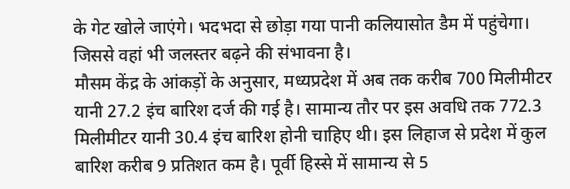के गेट खोले जाएंगे। भदभदा से छोड़ा गया पानी कलियासोत डैम में पहुंचेगा। जिससे वहां भी जलस्तर बढ़ने की संभावना है।
मौसम केंद्र के आंकड़ों के अनुसार, मध्यप्रदेश में अब तक करीब 700 मिलीमीटर यानी 27.2 इंच बारिश दर्ज की गई है। सामान्य तौर पर इस अवधि तक 772.3 मिलीमीटर यानी 30.4 इंच बारिश होनी चाहिए थी। इस लिहाज से प्रदेश में कुल बारिश करीब 9 प्रतिशत कम है। पूर्वी हिस्से में सामान्य से 5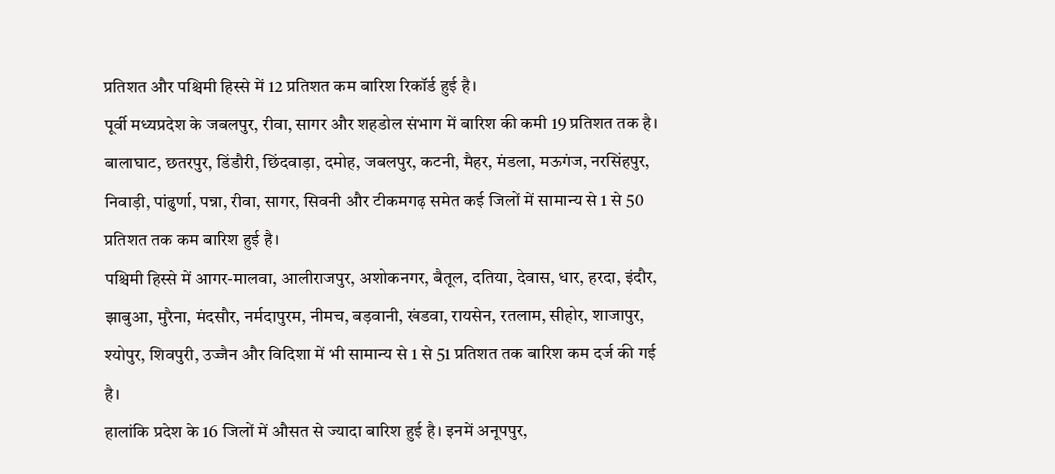प्रतिशत और पश्चिमी हिस्से में 12 प्रतिशत कम बारिश रिकॉर्ड हुई है।
पूर्वी मध्यप्रदेश के जबलपुर, रीवा, सागर और शहडोल संभाग में बारिश की कमी 19 प्रतिशत तक है। बालाघाट, छतरपुर, डिंडौरी, छिंदवाड़ा, दमोह, जबलपुर, कटनी, मैहर, मंडला, मऊगंज, नरसिंहपुर, निवाड़ी, पांढुर्णा, पन्ना, रीवा, सागर, सिवनी और टीकमगढ़ समेत कई जिलों में सामान्य से 1 से 50 प्रतिशत तक कम बारिश हुई है।
पश्चिमी हिस्से में आगर-मालवा, आलीराजपुर, अशोकनगर, बैतूल, दतिया, देवास, धार, हरदा, इंदौर, झाबुआ, मुरैना, मंदसौर, नर्मदापुरम, नीमच, बड़वानी, खंडवा, रायसेन, रतलाम, सीहोर, शाजापुर, श्योपुर, शिवपुरी, उज्जैन और विदिशा में भी सामान्य से 1 से 51 प्रतिशत तक बारिश कम दर्ज की गई है।
हालांकि प्रदेश के 16 जिलों में औसत से ज्यादा बारिश हुई है। इनमें अनूपपुर,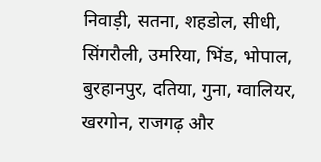निवाड़ी, सतना, शहडोल, सीधी, सिंगरौली, उमरिया, भिंड, भोपाल, बुरहानपुर, दतिया, गुना, ग्वालियर, खरगोन, राजगढ़ और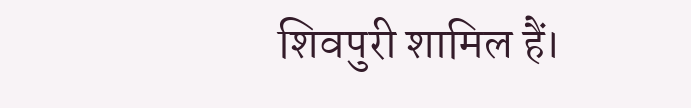शिवपुरी शामिल हैं।